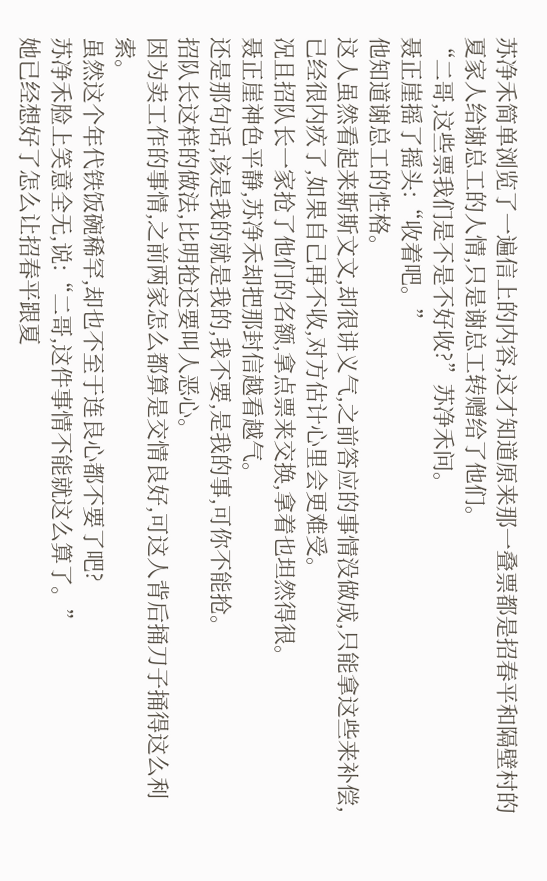苏净禾简单浏览了一遍信上的内容,这才知道原来那一叠票都是招春平和隔壁村的夏家人给谢总工的人情,只是谢总工转赠给了他们。
“二哥,这些票我们是不是不好收?”苏净禾问。
聂正崖摇了摇头:“收着吧。”
他知道谢总工的性格。
这人虽然看起来斯斯文文,却很讲义气,之前答应的事情没做成,只能拿这些来补偿,已经很内疚了,如果自己再不收,对方估计心里会更难受。
况且招队长一家抢了他们的名额,拿点票来交换,拿着也坦然得很。
聂正崖神色平静,苏净禾却把那封信越看越气。
还是那句话,该是我的就是我的,我不要,是我的事,可你不能抢。
招队长这样的做法,比明抢还要叫人恶心。
因为卖工作的事情,之前两家怎么都算是交情良好,可这人背后捅刀子捅得这么利索。
虽然这个年代铁饭碗稀罕,却也不至于连良心都不要了吧?
苏净禾脸上笑意全无,说:“二哥,这件事情不能就这么算了。”
她已经想好了怎么让招春平跟夏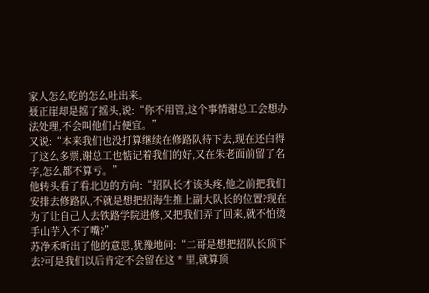家人怎么吃的怎么吐出来。
聂正崖却是摇了摇头,说:“你不用管,这个事情谢总工会想办法处理,不会叫他们占便宜。”
又说:“本来我们也没打算继续在修路队待下去,现在还白得了这么多票,谢总工也惦记着我们的好,又在朱老面前留了名字,怎么都不算亏。”
他转头看了看北边的方向:“招队长才该头疼,他之前把我们安排去修路队,不就是想把招海生推上副大队长的位置?现在为了让自己人去铁路学院进修,又把我们弄了回来,就不怕烫手山芋入不了嘴?”
苏净禾听出了他的意思,犹豫地问:“二哥是想把招队长顶下去?可是我们以后肯定不会留在这 * 里,就算顶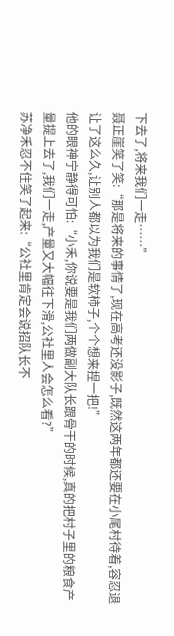下去了,将来我们一走……”
聂正崖笑了笑:“那是将来的事情了,现在高考还没影子,既然这两年都还要在小尾村待着,容忍退让了这么久,让别人都以为我们是软柿子,个个想来捏一把!”
他的眼神宁静得可怕:“小禾,你说要是我们两做副大队长跟骨干的时候,真的把村子里的粮食产量提上去了,我们一走,产量又大幅往下滑,公社里人会怎么看?”
苏净禾忍不住笑了起来:“公社里肯定会说招队长不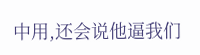中用,还会说他逼我们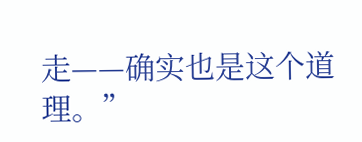走——确实也是这个道理。”